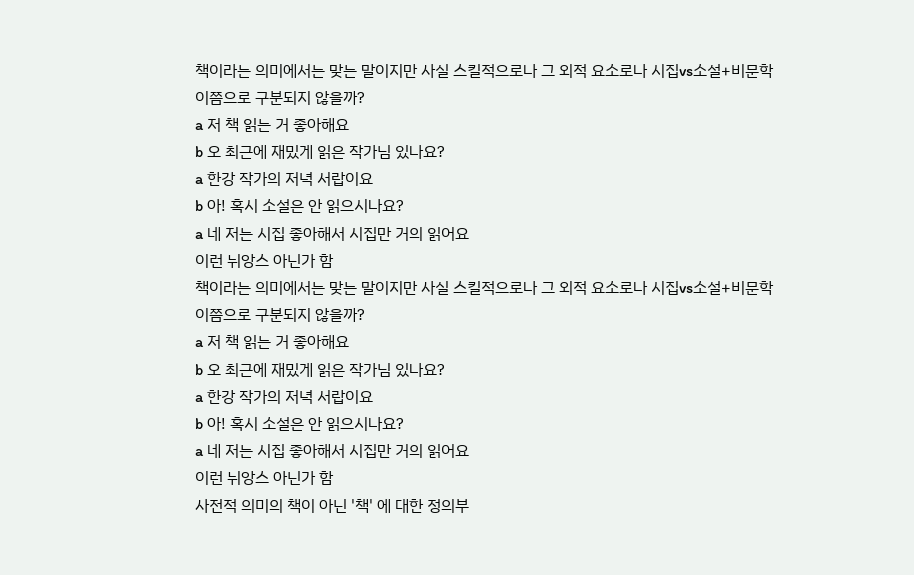책이라는 의미에서는 맞는 말이지만 사실 스킬적으로나 그 외적 요소로나 시집vs소설+비문학
이쯤으로 구분되지 않을까?
a 저 책 읽는 거 좋아해요
b 오 최근에 재밌게 읽은 작가님 있나요?
a 한강 작가의 저녁 서랍이요
b 아! 혹시 소설은 안 읽으시나요?
a 네 저는 시집 좋아해서 시집만 거의 읽어요
이런 뉘앙스 아닌가 함
책이라는 의미에서는 맞는 말이지만 사실 스킬적으로나 그 외적 요소로나 시집vs소설+비문학
이쯤으로 구분되지 않을까?
a 저 책 읽는 거 좋아해요
b 오 최근에 재밌게 읽은 작가님 있나요?
a 한강 작가의 저녁 서랍이요
b 아! 혹시 소설은 안 읽으시나요?
a 네 저는 시집 좋아해서 시집만 거의 읽어요
이런 뉘앙스 아닌가 함
사전적 의미의 책이 아닌 '책' 에 대한 정의부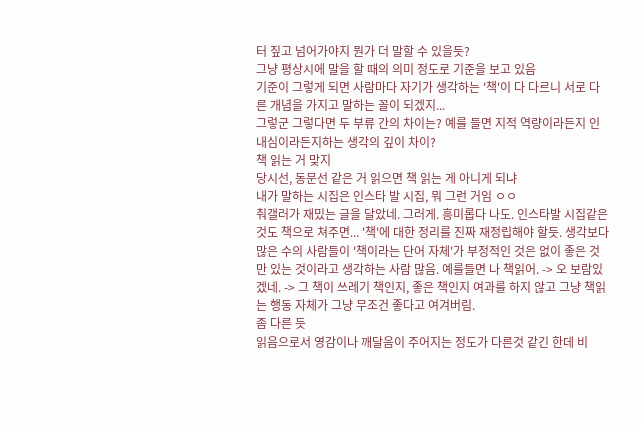터 짚고 넘어가야지 뭔가 더 말할 수 있을듯?
그냥 평상시에 말을 할 때의 의미 정도로 기준을 보고 있음
기준이 그렇게 되면 사람마다 자기가 생각하는 '책'이 다 다르니 서로 다른 개념을 가지고 말하는 꼴이 되겠지...
그렇군 그렇다면 두 부류 간의 차이는? 예를 들면 지적 역량이라든지 인내심이라든지하는 생각의 깊이 차이?
책 읽는 거 맞지
당시선, 동문선 같은 거 읽으면 책 읽는 게 아니게 되냐
내가 말하는 시집은 인스타 발 시집, 뭐 그런 거임 ㅇㅇ
춰갤러가 재밌는 글을 달았네. 그러게. 흥미롭다 나도. 인스타발 시집같은 것도 책으로 쳐주면... '책'에 대한 정리를 진짜 재정립해야 할듯. 생각보다 많은 수의 사람들이 '책이라는 단어 자체'가 부정적인 것은 없이 좋은 것만 있는 것이라고 생각하는 사람 많음. 예를들면 나 책읽어. -> 오 보람있겠네. -> 그 책이 쓰레기 책인지, 좋은 책인지 여과를 하지 않고 그냥 책읽는 행동 자체가 그냥 무조건 좋다고 여겨버림.
좀 다른 듯
읽음으로서 영감이나 깨달음이 주어지는 정도가 다른것 같긴 한데 비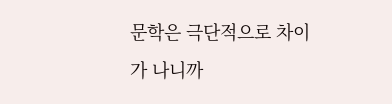문학은 극단적으로 차이가 나니까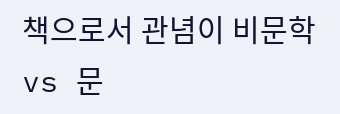책으로서 관념이 비문학 vs 문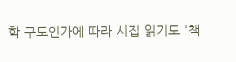학 구도인가에 따라 시집 읽기도 '책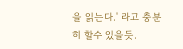을 읽는다.' 라고 충분히 할수 있을듯.